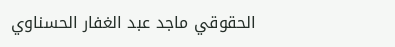الحقوقي ماجد عبد الغفار الحسناوي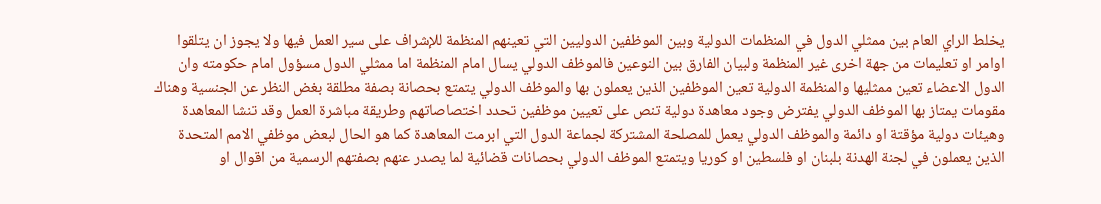يخلط الراي العام بين ممثلي الدول في المنظمات الدولية وبين الموظفين الدوليين التي تعينهم المنظمة للإشراف على سير العمل فيها ولا يجوز ان يتلقوا اوامر او تعليمات من جهة اخرى غير المنظمة ولبيان الفارق بين النوعين فالموظف الدولي يسال امام المنظمة اما ممثلي الدول مسؤول امام حكومته وان الدول الاعضاء تعين ممثليها والمنظمة الدولية تعين الموظفين الذين يعملون بها والموظف الدولي يتمتع بحصانة بصفة مطلقة بغض النظر عن الجنسية وهناك مقومات يمتاز بها الموظف الدولي يفترض وجود معاهدة دولية تنص على تعيين موظفين تحدد اختصاصاتهم وطريقة مباشرة العمل وقد تنشا المعاهدة وهيئات دولية مؤقتة او دائمة والموظف الدولي يعمل للمصلحة المشتركة لجماعة الدول التي ابرمت المعاهدة كما هو الحال لبعض موظفي الامم المتحدة الذين يعملون في لجنة الهدنة بلبنان او فلسطين او كوريا ويتمتع الموظف الدولي بحصانات قضائية لما يصدر عنهم بصفتهم الرسمية من اقوال او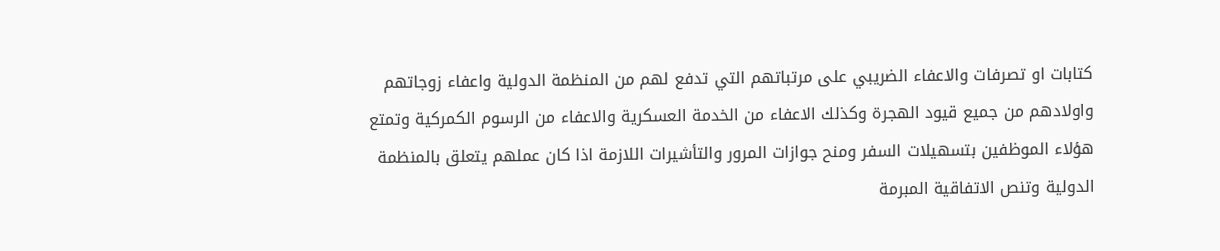كتابات او تصرفات والاعفاء الضريبي على مرتباتهم التي تدفع لهم من المنظمة الدولية واعفاء زوجاتهم واولادهم من جميع قيود الهجرة وكذلك الاعفاء من الخدمة العسكرية والاعفاء من الرسوم الكمركية وتمتع هؤلاء الموظفين بتسهيلات السفر ومنح جوازات المرور والتأشيرات اللازمة اذا كان عملهم يتعلق بالمنظمة الدولية وتنص الاتفاقية المبرمة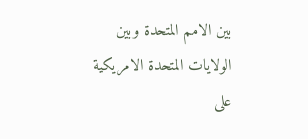بين الامم المتحدة وبين الولايات المتحدة الامريكية على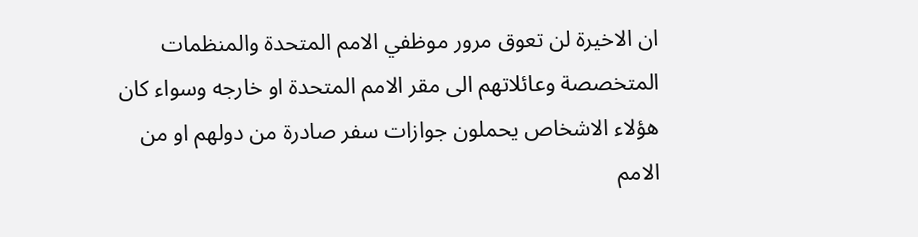ان الاخيرة لن تعوق مرور موظفي الامم المتحدة والمنظمات المتخصصة وعائلاتهم الى مقر الامم المتحدة او خارجه وسواء كان هؤلاء الاشخاص يحملون جوازات سفر صادرة من دولهم او من الامم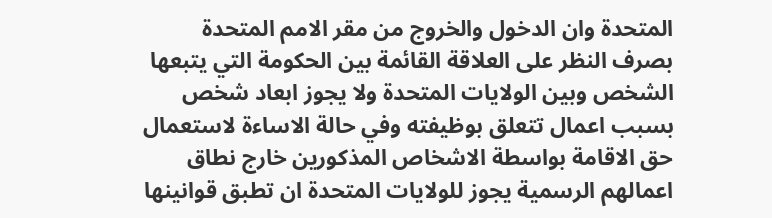المتحدة وان الدخول والخروج من مقر الامم المتحدة بصرف النظر على العلاقة القائمة بين الحكومة التي يتبعها الشخص وبين الولايات المتحدة ولا يجوز ابعاد شخص بسبب اعمال تتعلق بوظيفته وفي حالة الاساءة لاستعمال حق الاقامة بواسطة الاشخاص المذكورين خارج نطاق اعمالهم الرسمية يجوز للولايات المتحدة ان تطبق قوانينها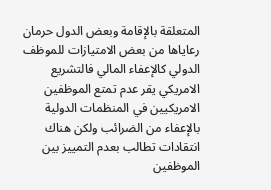المتعلقة بالإقامة وبعض الدول حرمان رعاياها من بعض الامتيازات للموظف الدولي كالإعفاء المالي فالتشريع الامريكي يقر عدم تمتع الموظفين الامريكيين في المنظمات الدولية بالإعفاء من الضرائب ولكن هناك انتقادات تطالب بعدم التمييز بين الموظفين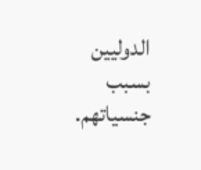الدوليين بسبب جنسياتهم.